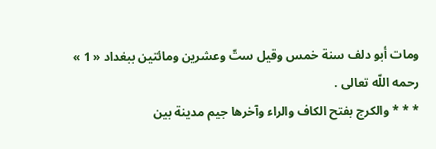ومات أبو دلف سنة خمس وقيل ستّ وعشرين ومائتين ببغداد « 1 » رحمه اللّه تعالى .
* * * والكرج بفتح الكاف والراء وآخرها جيم مدينة بين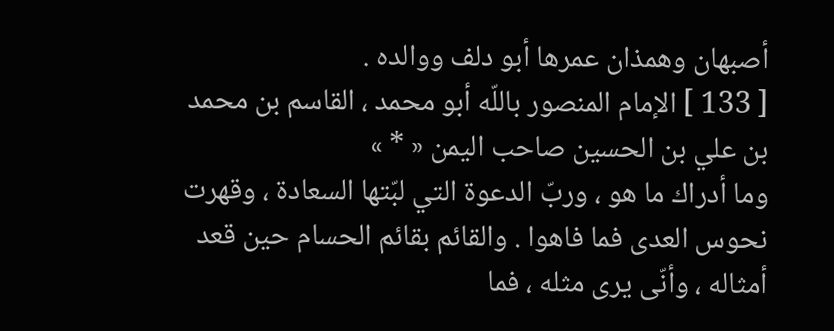أصبهان وهمذان عمرها أبو دلف ووالده .
[ 133 ] الإمام المنصور باللّه أبو محمد ، القاسم بن محمد بن علي بن الحسين صاحب اليمن « * »
وما أدراك ما هو ، وربّ الدعوة التي لبّتها السعادة ، وقهرت نحوس العدى فما فاهوا . والقائم بقائم الحسام حين قعد أمثاله ، وأنّى يرى مثله ، فما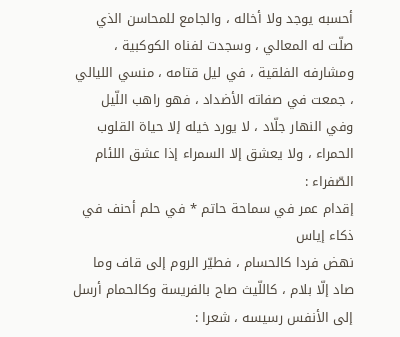أحسبه يوجد ولا أخاله ، والجامع للمحاسن الذي صلّت له المعالي ، وسجدت لفناه الكوكبية ، ومشارفه الفلقية ، في ليل قتامه ، منسي الليالي ، جمعت في صفاته الأضداد ، فهو راهب اللّيل وفي النهار جلّاد ، لا يورد خيله إلا حياة القلوب الحمراء ، ولا يعشق إلا السمراء إذا عشق اللئام الصّفراء :
إقدام عمر في سماحة حاتم * في حلم أحنف في ذكاء إياس
نهض فردا كالحسام ، فطيّر الروم إلى قاف وما صاد إلّا بلام ، كاللّيث صاح بالفريسة وكالحمام أرسل إلى الأنفس رسيسه ، شعرا :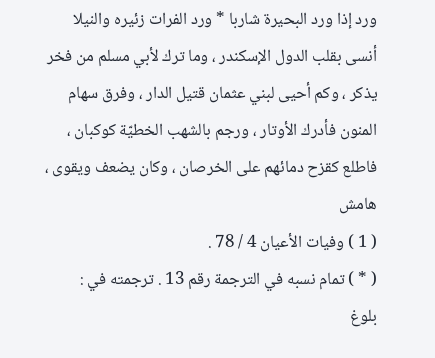ورد إذا ورد البحيرة شاربا * ورد الفرات زئيره والنيلا
أنسى بقلب الدول الإسكندر ، وما ترك لأبي مسلم من فخر يذكر ، وكم أحيى لبني عثمان قتيل الدار ، وفرق سهام المنون فأدرك الأوتار ، ورجم بالشهب الخطيّة كوكبان ، فاطلع كقزح دمائهم على الخرصان ، وكان يضعف ويقوى ،
هامش
( 1 ) وفيات الأعيان 4 / 78 .
( * ) تمام نسبه في الترجمة رقم 13 . ترجمته في :
بلوغ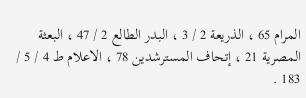المرام 65 ، الذريعة 2 / 3 ، البدر الطالع 2 / 47 ، البعثة المصرية 21 ، إتحاف المسترشدين 78 ، الاعلام ط 4 / 5 / 183 .